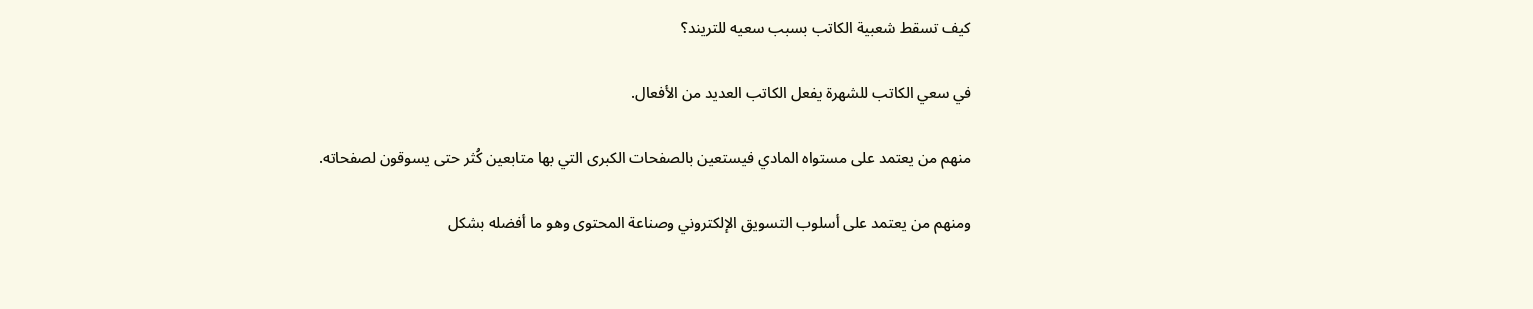كيف تسقط شعبية الكاتب بسبب سعيه للتريند؟

في سعي الكاتب للشهرة يفعل الكاتب العديد من الأفعال.

منهم من يعتمد على مستواه المادي فيستعين بالصفحات الكبرى التي بها متابعين كُثر حتى يسوقون لصفحاته.

ومنهم من يعتمد على أسلوب التسويق الإلكتروني وصناعة المحتوى وهو ما أفضله بشكل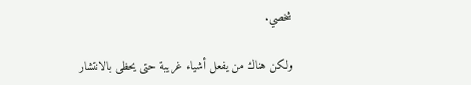شخصي.

ولكن هناك من يفعل أشياء غريبة حتى يحظى بالانتشار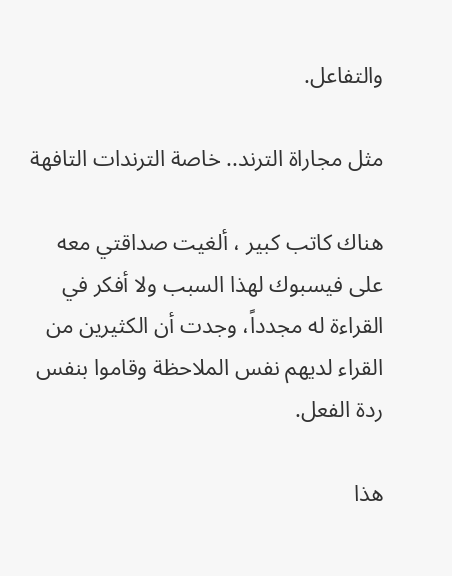والتفاعل.

مثل مجاراة الترند.. خاصة الترندات التافهة

هناك كاتب كبير ، ألغيت صداقتي معه على فيسبوك لهذا السبب ولا أفكر في القراءة له مجدداً، وجدت أن الكثيرين من القراء لديهم نفس الملاحظة وقاموا بنفس ردة الفعل.

هذا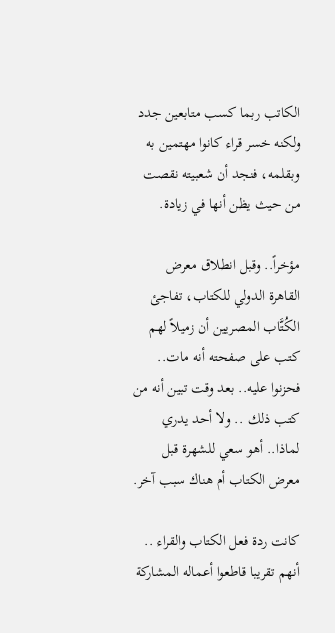الكاتب ربما كسب متابعين جدد ولكنه خسر قراء كانوا مهتمين به وبقلمه، فنجد أن شعبيته نقصت من حيث يظن أنها في زيادة.

مؤخراً.. وقبل انطلاق معرض القاهرة الدولي للكتاب، تفاجئ الكُتَّاب المصريين أن زميلاً لهم كتب على صفحته أنه مات.. فحزنوا عليه.. بعد وقت تبين أنه من كتب ذلك .. ولا أحد يدري لماذا.. أهو سعي للشهرة قبل معرض الكتاب أم هناك سبب آخر.

كانت ردة فعل الكتاب والقراء .. أنهم تقريبا قاطعوا أعماله المشاركة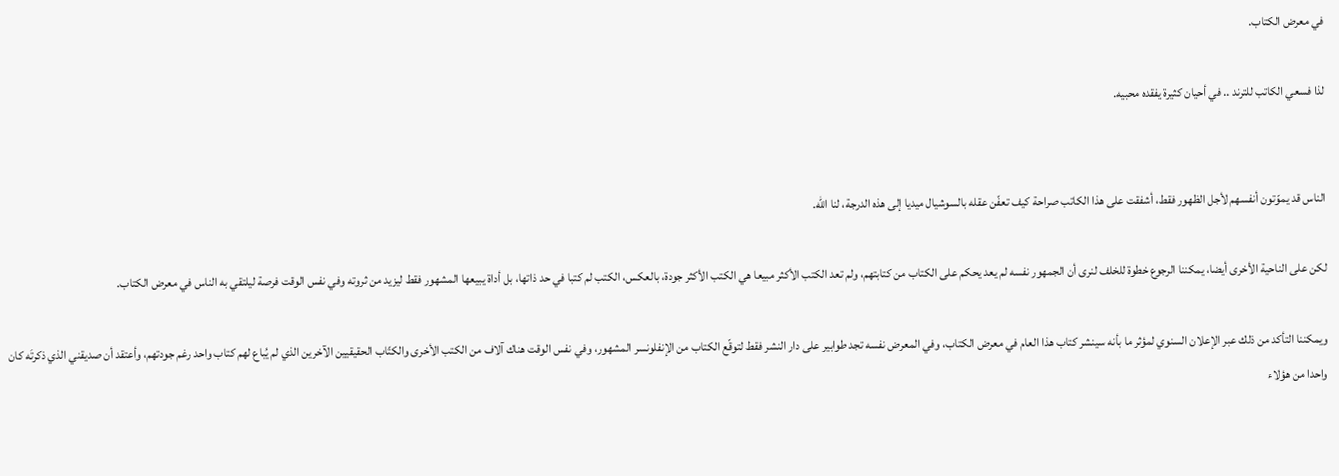في معرض الكتاب.

لذا فسعي الكاتب للترند .. في أحيان كثيرة يفقده محبيه.


الناس قد يموّتون أنفسهم لأجل الظهور فقط، أشفقت على هذا الكاتب صراحة كيف تعفّن عقله بالسوشيال ميديا إلى هذه الدرجة، لنا الله.

لكن على الناحية الأخرى أيضا، يمكننا الرجوع خطوة للخلف لنرى أن الجمهور نفسه لم يعد يحكم على الكتاب من كتابتهم، ولم تعد الكتب الأكثر مبيعا هي الكتب الأكثر جودة، بالعكس، الكتب لم كتبا في حد ذاتها، بل أداة يبيعها المشهور فقط ليزيد من ثروته وفي نفس الوقت فرصة ليلتقي به الناس في معرض الكتاب.

ويمكننا التأكد من ذلك عبر الإعلان السنوي لمؤثر ما بأنه سينشر كتاب هذا العام في معرض الكتاب، وفي المعرض نفسه تجد طوابير على دار النشر فقط لتوقّع الكتاب من الإنفلونسر المشهور، وفي نفس الوقت هناك آلاف من الكتب الأخرى والكتّاب الحقيقيين الآخرين الذي لم يُباع لهم كتاب واحد رغم جودتهم، وأعتقد أن صديقني الذي ذكرتَه كان واحدا من هؤلاء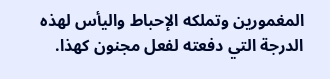المغمورين وتملكه الإحباط واليأس لهذه الدرجة التي دفعته لفعل مجنون كهذا.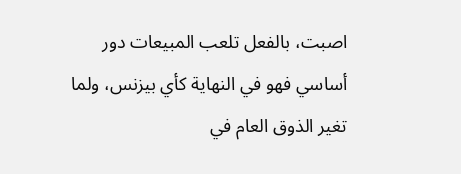اصبت، بالفعل تلعب المبيعات دور أساسي فهو في النهاية كأي بيزنس، ولما تغير الذوق العام في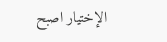الإختيار اصبح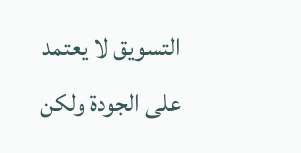التسويق لا يعتمد على الجودة ولكن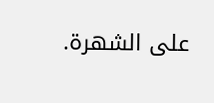على الشهرة.